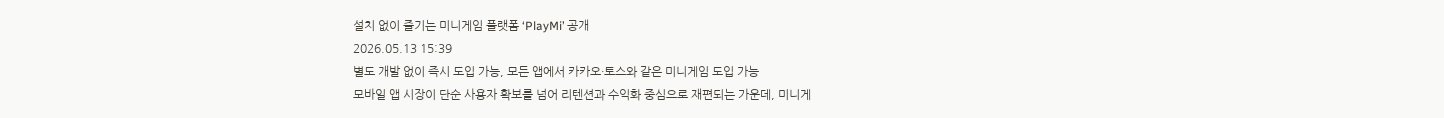설치 없이 즐기는 미니게임 플랫폼 ‘PlayMi’ 공개
2026.05.13 15:39
별도 개발 없이 즉시 도입 가능, 모든 앱에서 카카오·토스와 같은 미니게임 도입 가능
모바일 앱 시장이 단순 사용자 확보를 넘어 리텐션과 수익화 중심으로 재편되는 가운데, 미니게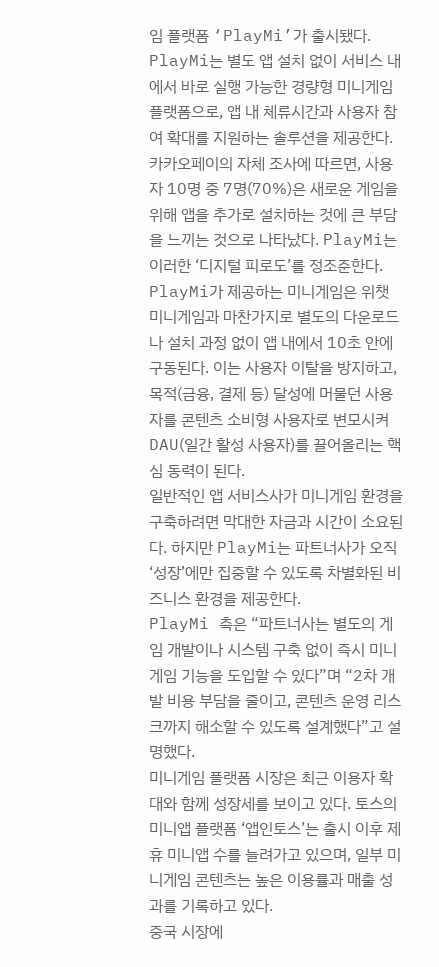임 플랫폼 ‘PlayMi’가 출시됐다. PlayMi는 별도 앱 설치 없이 서비스 내에서 바로 실행 가능한 경량형 미니게임 플랫폼으로, 앱 내 체류시간과 사용자 참여 확대를 지원하는 솔루션을 제공한다.
카카오페이의 자체 조사에 따르면, 사용자 10명 중 7명(70%)은 새로운 게임을 위해 앱을 추가로 설치하는 것에 큰 부담을 느끼는 것으로 나타났다. PlayMi는 이러한 ‘디지털 피로도’를 정조준한다.
PlayMi가 제공하는 미니게임은 위챗 미니게임과 마찬가지로 별도의 다운로드나 설치 과정 없이 앱 내에서 10초 안에 구동된다. 이는 사용자 이탈을 방지하고, 목적(금융, 결제 등) 달성에 머물던 사용자를 콘텐츠 소비형 사용자로 변모시켜 DAU(일간 활성 사용자)를 끌어올리는 핵심 동력이 된다.
일반적인 앱 서비스사가 미니게임 환경을 구축하려면 막대한 자금과 시간이 소요된다. 하지만 PlayMi는 파트너사가 오직 ‘성장’에만 집중할 수 있도록 차별화된 비즈니스 환경을 제공한다.
PlayMi 측은 “파트너사는 별도의 게임 개발이나 시스템 구축 없이 즉시 미니게임 기능을 도입할 수 있다”며 “2차 개발 비용 부담을 줄이고, 콘텐츠 운영 리스크까지 해소할 수 있도록 설계했다”고 설명했다.
미니게임 플랫폼 시장은 최근 이용자 확대와 함께 성장세를 보이고 있다. 토스의 미니앱 플랫폼 ‘앱인토스’는 출시 이후 제휴 미니앱 수를 늘려가고 있으며, 일부 미니게임 콘텐츠는 높은 이용률과 매출 성과를 기록하고 있다.
중국 시장에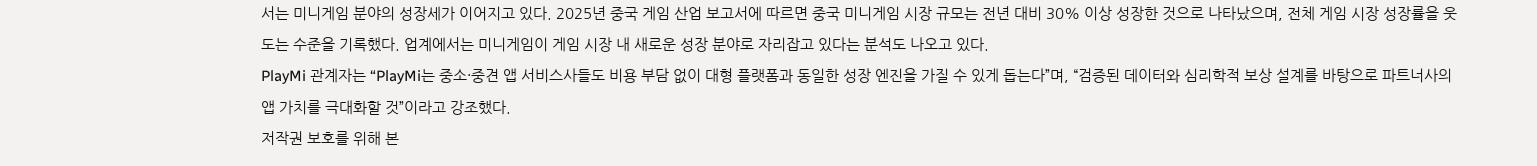서는 미니게임 분야의 성장세가 이어지고 있다. 2025년 중국 게임 산업 보고서에 따르면 중국 미니게임 시장 규모는 전년 대비 30% 이상 성장한 것으로 나타났으며, 전체 게임 시장 성장률을 웃도는 수준을 기록했다. 업계에서는 미니게임이 게임 시장 내 새로운 성장 분야로 자리잡고 있다는 분석도 나오고 있다.
PlayMi 관계자는 “PlayMi는 중소·중견 앱 서비스사들도 비용 부담 없이 대형 플랫폼과 동일한 성장 엔진을 가질 수 있게 돕는다”며, “검증된 데이터와 심리학적 보상 설계를 바탕으로 파트너사의 앱 가치를 극대화할 것”이라고 강조했다.
저작권 보호를 위해 본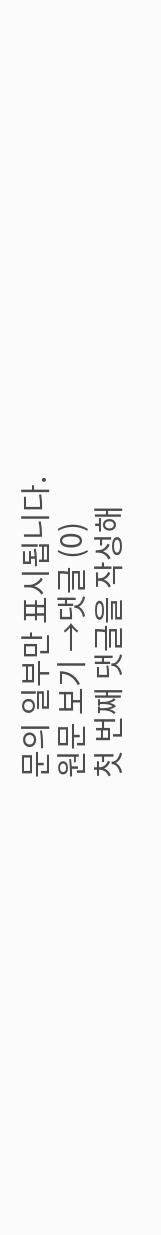문의 일부만 표시됩니다.
원문 보기 →댓글 (0)
첫 번째 댓글을 작성해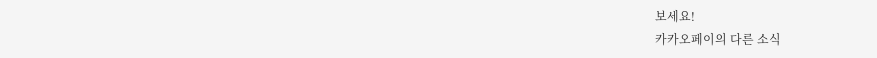보세요!
카카오페이의 다른 소식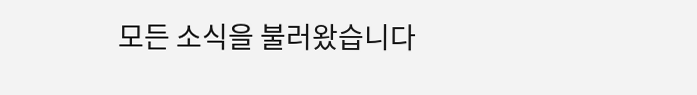모든 소식을 불러왔습니다